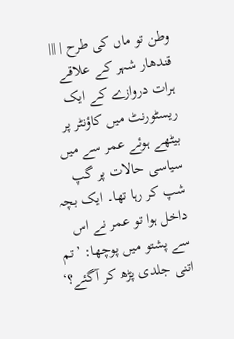وطن تو ماں کی طرح | |||
قندھار شہر کے علاقے ہرات دروازے کے ایک ریسٹورنٹ میں کاؤنٹر پر بیٹھے ہوئے عمر سے میں سیاسی حالات پر گپ شپ کر رہا تھا۔ ایک بچہ داخل ہوا تو عمر نے اس سے پشتو میں پوچھا: ’تم اتنی جلدی پڑھ کر آگئے؟‘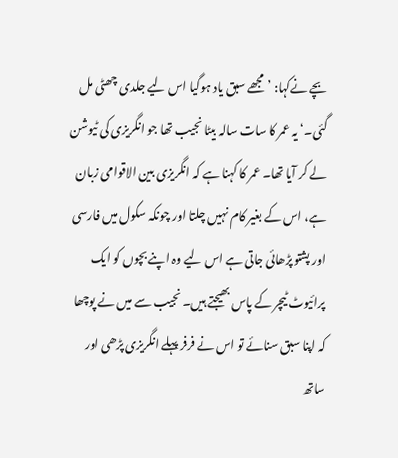بچے نےکہا: ’مجھے سبق یاد ہوگیا اس لیے جلدی چھٹی مل گئی۔‘ یہ عمر کا سات سالہ بیٹا نجیب تھا جو انگریزی کی ٹیوشن لے کر آیا تھا۔ عمر کا کہنا ہے کہ انگریزی بین الاقوامی زبان ہے، اس کے بغیر کام نہیں چلتا اور چونکہ سکول میں فارسی اور پشتو پڑھائی جاتی ہے اس لیے وہ اپنے بچوں کو ایک پرائیوٹ ٹیچر کے پاس بھیجتے ہیں۔ نجیب سے میں نے پوچھا کہ اپنا سبق سنائے تو اس نے فرفر پہلے انگریزی پڑھی اور ساتھ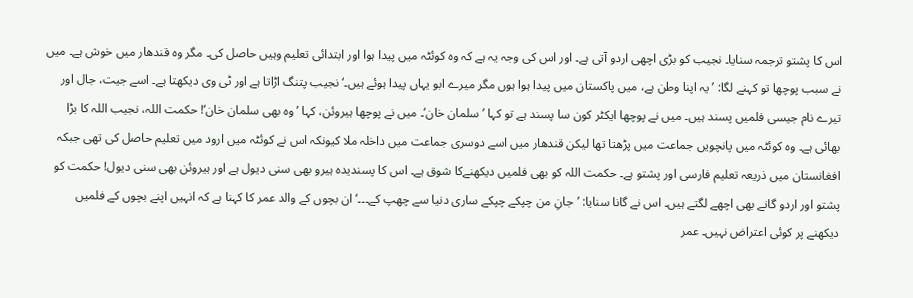اس کا پشتو ترجمہ سنایا۔ نجیب کو بڑی اچھی اردو آتی ہے۔ اور اس کی وجہ یہ ہے کہ وہ کوئٹہ میں پیدا ہوا اور ابتدائی تعلیم وہیں حاصل کی۔ مگر وہ قندھار میں خوش ہے۔ میں نے سبب پوچھا تو کہنے لگا: ’یہ اپنا وطن ہے، میں پاکستان میں پیدا ہوا ہوں مگر میرے ابو یہاں پیدا ہوئے ہیں۔‘ نجیب پتنگ اڑاتا ہے اور ٹی وی دیکھتا ہے۔ اسے جیت، جال اور تیرے نام جیسی فلمیں پسند ہیں۔ میں نے پوچھا ایکٹر کون سا پسند ہے تو کہا ’سلمان خان‘۔ میں نے پوچھا ہیروئن، کہا ’وہ بھی سلمان خان‘! حکمت اللہ، نجیب اللہ کا بڑا بھائی ہے۔ وہ کوئٹہ میں پانچویں جماعت میں پڑھتا تھا لیکن قندھار میں اسے دوسری جماعت میں داخلہ ملا کیونکہ اس نے کوئٹہ میں ارود میں تعلیم حاصل کی تھی جبکہ افغانستان میں ذریعہ تعلیم فارسی اور پشتو ہے۔ حکمت اللہ کو بھی فلمیں دیکھنےکا شوق ہے۔ اس کا پسندیدہ ہیرو بھی سنی دیول ہے اور ہیروئن بھی سنی دیول! حکمت کو پشتو اور اردو گانے بھی اچھے لگتے ہیں۔ اس نے گانا سنایا: ’جانِ من چپکے چپکے ساری دنیا سے چھپ کے۔۔۔‘ ان بچوں کے والد عمر کا کہنا ہے کہ انہیں اپنے بچوں کے فلمیں دیکھنے پر کوئی اعتراض نہیں۔ عمر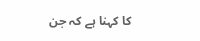کا کہنا ہے کہ جن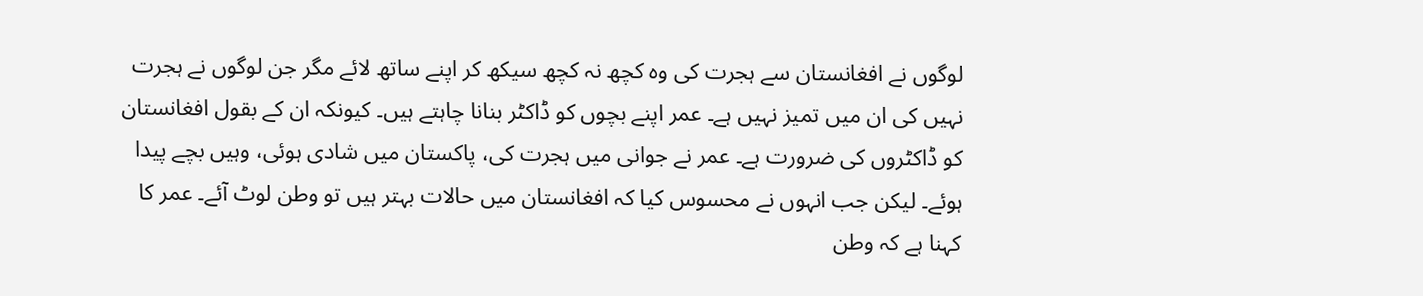لوگوں نے افغانستان سے ہجرت کی وہ کچھ نہ کچھ سیکھ کر اپنے ساتھ لائے مگر جن لوگوں نے ہجرت نہیں کی ان میں تمیز نہیں ہے۔ عمر اپنے بچوں کو ڈاکٹر بنانا چاہتے ہیں۔ کیونکہ ان کے بقول افغانستان کو ڈاکٹروں کی ضرورت ہے۔ عمر نے جوانی میں ہجرت کی، پاکستان میں شادی ہوئی، وہیں بچے پیدا ہوئے۔ لیکن جب انہوں نے محسوس کیا کہ افغانستان میں حالات بہتر ہیں تو وطن لوٹ آئے۔ عمر کا کہنا ہے کہ وطن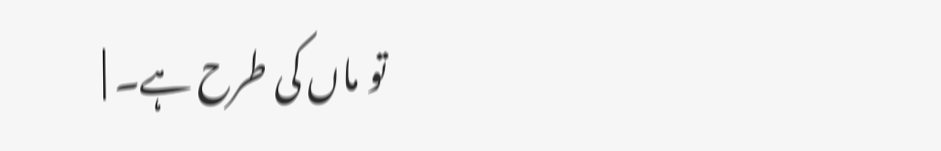تو ماں کی طرح ہے۔ |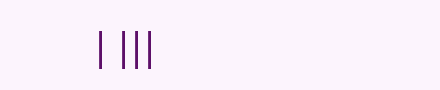| |||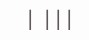| |||